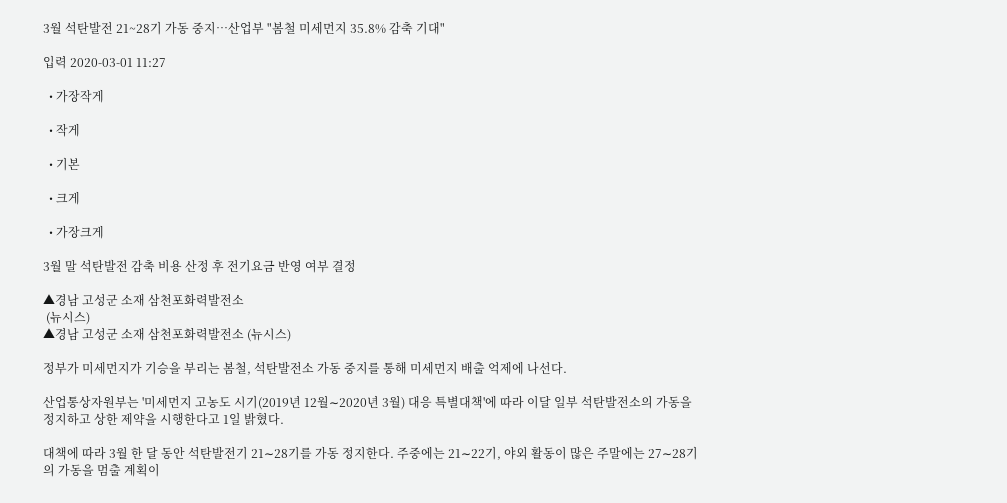3월 석탄발전 21~28기 가동 중지…산업부 "봄철 미세먼지 35.8% 감축 기대"

입력 2020-03-01 11:27

  • 가장작게

  • 작게

  • 기본

  • 크게

  • 가장크게

3월 말 석탄발전 감축 비용 산정 후 전기요금 반영 여부 결정

▲경남 고성군 소재 삼천포화력발전소
 (뉴시스)
▲경남 고성군 소재 삼천포화력발전소 (뉴시스)

정부가 미세먼지가 기승을 부리는 봄철, 석탄발전소 가동 중지를 통해 미세먼지 배출 억제에 나선다.

산업통상자원부는 '미세먼지 고농도 시기(2019년 12월∼2020년 3월) 대응 특별대책'에 따라 이달 일부 석탄발전소의 가동을 정지하고 상한 제약을 시행한다고 1일 밝혔다.

대책에 따라 3월 한 달 동안 석탄발전기 21∼28기를 가동 정지한다. 주중에는 21∼22기, 야외 활동이 많은 주말에는 27∼28기의 가동을 멈출 계획이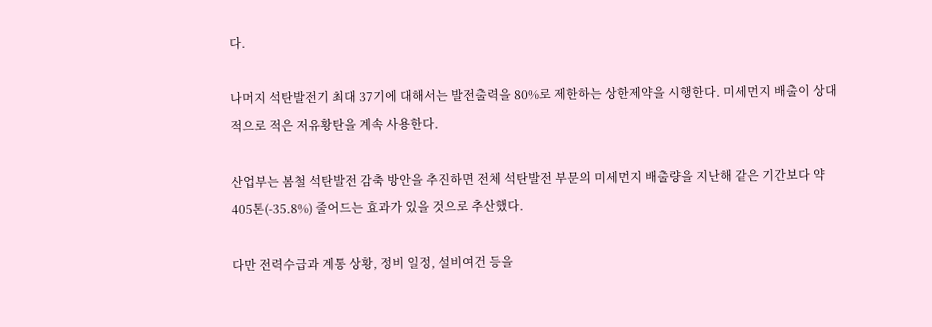다.

나머지 석탄발전기 최대 37기에 대해서는 발전출력을 80%로 제한하는 상한제약을 시행한다. 미세먼지 배출이 상대적으로 적은 저유황탄을 계속 사용한다.

산업부는 봄철 석탄발전 감축 방안을 추진하면 전체 석탄발전 부문의 미세먼지 배출량을 지난해 같은 기간보다 약 405톤(-35.8%) 줄어드는 효과가 있을 것으로 추산했다.

다만 전력수급과 계통 상황, 정비 일정, 설비여건 등을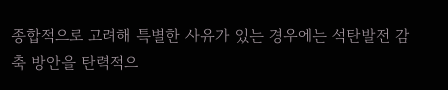종합적으로 고려해 특별한 사유가 있는 경우에는 석탄발전 감축 방안을 탄력적으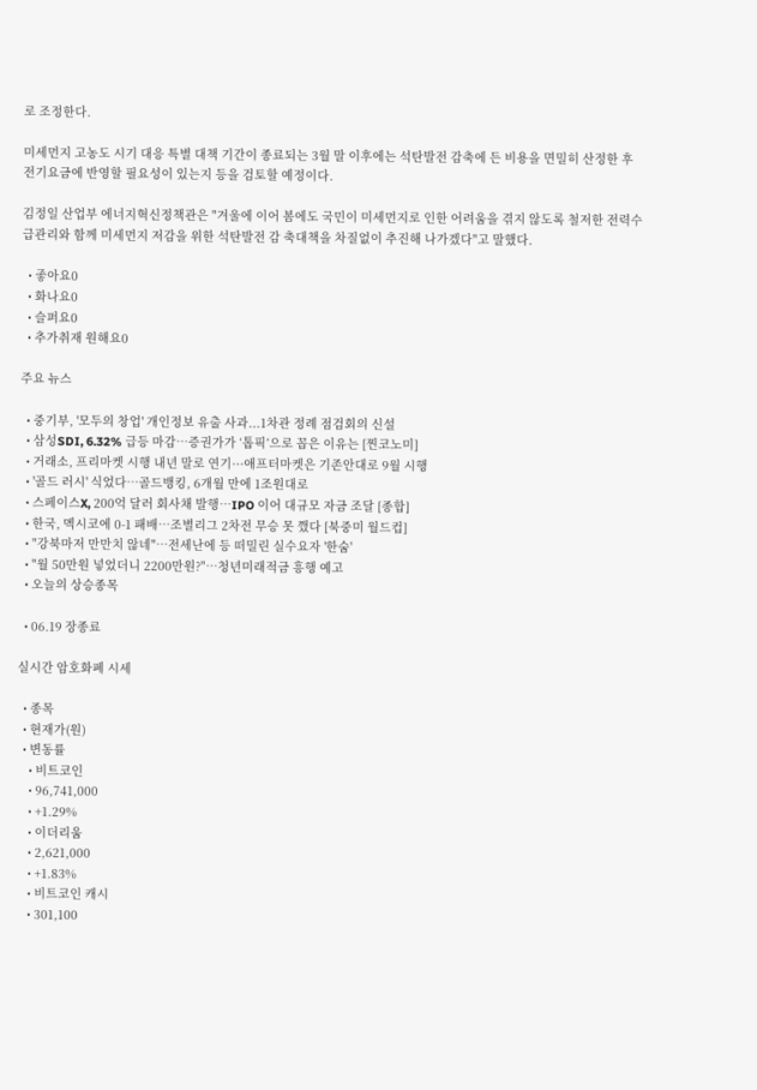로 조정한다.

미세먼지 고농도 시기 대응 특별 대책 기간이 종료되는 3월 말 이후에는 석탄발전 감축에 든 비용을 면밀히 산정한 후 전기요금에 반영할 필요성이 있는지 등을 검토할 예정이다.

김정일 산업부 에너지혁신정책관은 "겨울에 이어 봄에도 국민이 미세먼지로 인한 어려움을 겪지 않도록 철저한 전력수급관리와 함께 미세먼지 저감을 위한 석탄발전 감 축대책을 차질없이 추진해 나가겠다"고 말했다.

  • 좋아요0
  • 화나요0
  • 슬퍼요0
  • 추가취재 원해요0

주요 뉴스

  • 중기부, '모두의 창업' 개인정보 유출 사과...1차관 정례 점검회의 신설
  • 삼성SDI, 6.32% 급등 마감⋯증권가가 ‘톱픽’으로 꼽은 이유는 [찐코노미]
  • 거래소, 프리마켓 시행 내년 말로 연기···애프터마켓은 기존안대로 9월 시행
  • '골드 러시' 식었다…골드뱅킹, 6개월 만에 1조원대로
  • 스페이스X, 200억 달러 회사채 발행⋯IPO 이어 대규모 자금 조달 [종합]
  • 한국, 멕시코에 0-1 패배⋯조별리그 2차전 무승 못 깼다 [북중미 월드컵]
  • "강북마저 만만치 않네"⋯전세난에 등 떠밀린 실수요자 '한숨'
  • "월 50만원 넣었더니 2200만원?"…청년미래적금 흥행 예고
  • 오늘의 상승종목

  • 06.19 장종료

실시간 암호화폐 시세

  • 종목
  • 현재가(원)
  • 변동률
    • 비트코인
    • 96,741,000
    • +1.29%
    • 이더리움
    • 2,621,000
    • +1.83%
    • 비트코인 캐시
    • 301,100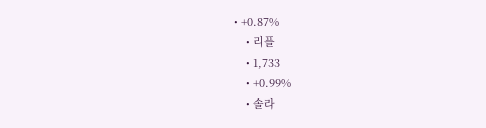• +0.87%
    • 리플
    • 1,733
    • +0.99%
    • 솔라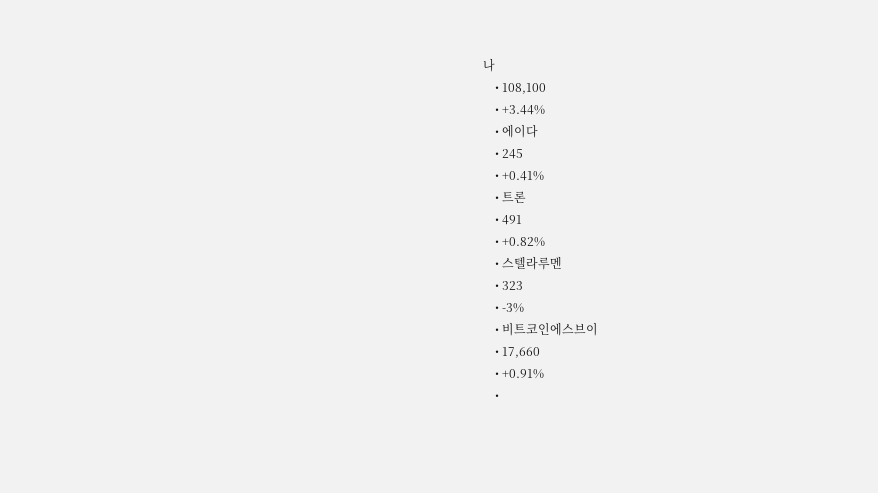나
    • 108,100
    • +3.44%
    • 에이다
    • 245
    • +0.41%
    • 트론
    • 491
    • +0.82%
    • 스텔라루멘
    • 323
    • -3%
    • 비트코인에스브이
    • 17,660
    • +0.91%
    •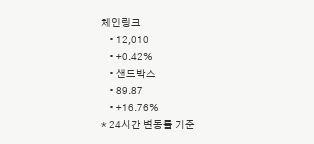체인링크
    • 12,010
    • +0.42%
    • 샌드박스
    • 89.87
    • +16.76%
* 24시간 변동률 기준